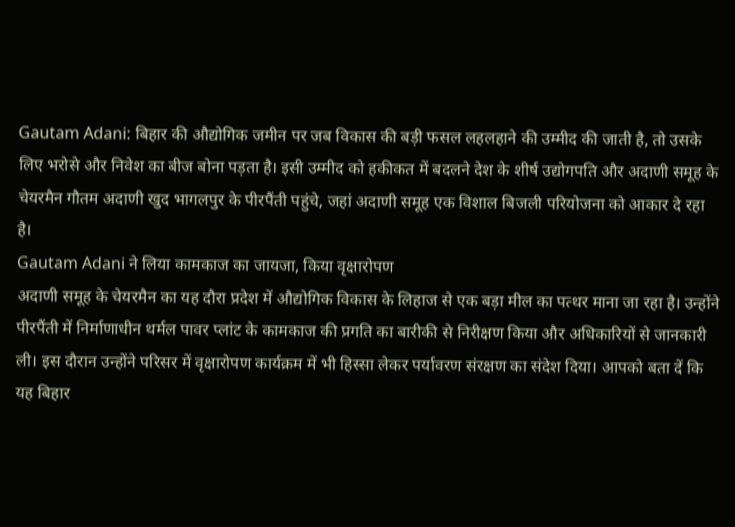Gautam Adani: बिहार की औद्योगिक जमीन पर जब विकास की बड़ी फसल लहलहाने की उम्मीद की जाती है, तो उसके लिए भरोसे और निवेश का बीज बोना पड़ता है। इसी उम्मीद को हकीकत में बदलने देश के शीर्ष उद्योगपति और अदाणी समूह के चेयरमैन गौतम अदाणी खुद भागलपुर के पीरपैंती पहुंचे, जहां अदाणी समूह एक विशाल बिजली परियोजना को आकार दे रहा है।
Gautam Adani ने लिया कामकाज का जायजा, किया वृक्षारोपण
अदाणी समूह के चेयरमैन का यह दौरा प्रदेश में औद्योगिक विकास के लिहाज से एक बड़ा मील का पत्थर माना जा रहा है। उन्होंने पीरपैंती में निर्माणाधीन थर्मल पावर प्लांट के कामकाज की प्रगति का बारीकी से निरीक्षण किया और अधिकारियों से जानकारी ली। इस दौरान उन्होंने परिसर में वृक्षारोपण कार्यक्रम में भी हिस्सा लेकर पर्यावरण संरक्षण का संदेश दिया। आपको बता दें कि यह बिहार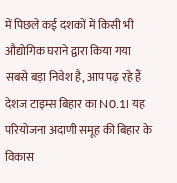में पिछले कई दशकों में किसी भी औद्योगिक घराने द्वारा किया गया सबसे बड़ा निवेश है, आप पढ़ रहे हैं देशज टाइम्स बिहार का N0.1। यह परियोजना अदाणी समूह की बिहार के विकास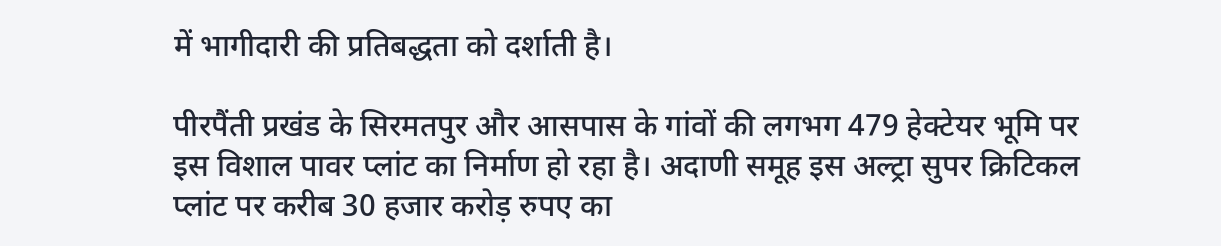में भागीदारी की प्रतिबद्धता को दर्शाती है।

पीरपैंती प्रखंड के सिरमतपुर और आसपास के गांवों की लगभग 479 हेक्टेयर भूमि पर इस विशाल पावर प्लांट का निर्माण हो रहा है। अदाणी समूह इस अल्ट्रा सुपर क्रिटिकल प्लांट पर करीब 30 हजार करोड़ रुपए का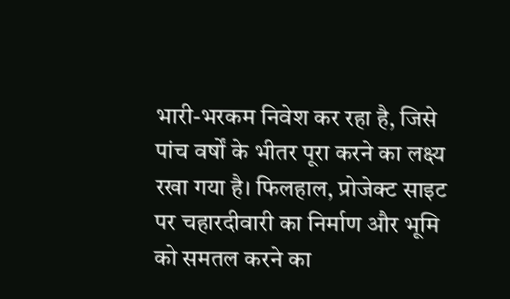भारी-भरकम निवेश कर रहा है, जिसे पांच वर्षों के भीतर पूरा करने का लक्ष्य रखा गया है। फिलहाल, प्रोजेक्ट साइट पर चहारदीवारी का निर्माण और भूमि को समतल करने का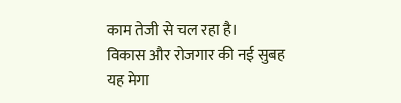काम तेजी से चल रहा है।
विकास और रोजगार की नई सुबह
यह मेगा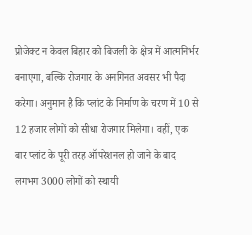प्रोजेक्ट न केवल बिहार को बिजली के क्षेत्र में आत्मनिर्भर बनाएगा, बल्कि रोजगार के अनगिनत अवसर भी पैदा करेगा। अनुमान है कि प्लांट के निर्माण के चरण में 10 से 12 हजार लोगों को सीधा रोजगार मिलेगा। वहीं, एक बार प्लांट के पूरी तरह ऑपरेशनल हो जाने के बाद लगभग 3000 लोगों को स्थायी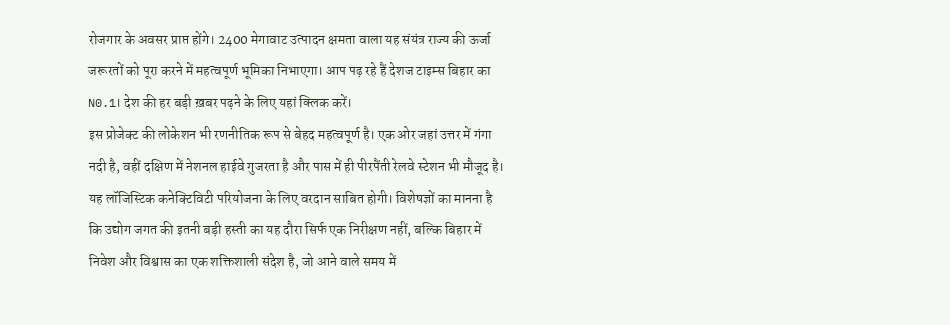रोजगार के अवसर प्राप्त होंगे। 2400 मेगावाट उत्पादन क्षमता वाला यह संयंत्र राज्य की ऊर्जा जरूरतों को पूरा करने में महत्वपूर्ण भूमिका निभाएगा। आप पढ़ रहे हैं देशज टाइम्स बिहार का N0.1। देश की हर बड़ी ख़बर पढ़ने के लिए यहां क्लिक करें।
इस प्रोजेक्ट की लोकेशन भी रणनीतिक रूप से बेहद महत्वपूर्ण है। एक ओर जहां उत्तर में गंगा नदी है, वहीं दक्षिण में नेशनल हाईवे गुजरता है और पास में ही पीरपैंती रेलवे स्टेशन भी मौजूद है। यह लॉजिस्टिक कनेक्टिविटी परियोजना के लिए वरदान साबित होगी। विशेषज्ञों का मानना है कि उद्योग जगत की इतनी बड़ी हस्ती का यह दौरा सिर्फ एक निरीक्षण नहीं, बल्कि बिहार में निवेश और विश्वास का एक शक्तिशाली संदेश है, जो आने वाले समय में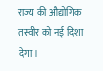राज्य की औद्योगिक तस्वीर को नई दिशा देगा।